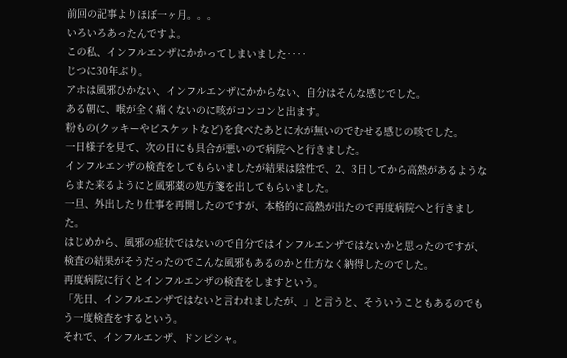前回の記事よりほぼ一ヶ月。。。
いろいろあったんですよ。
この私、インフルエンザにかかってしまいました‥‥
じつに30年ぶり。
アホは風邪ひかない、インフルエンザにかからない、自分はそんな感じでした。
ある朝に、喉が全く痛くないのに咳がコンコンと出ます。
粉もの(クッキーやビスケットなど)を食べたあとに水が無いのでむせる感じの咳でした。
一日様子を見て、次の日にも具合が悪いので病院へと行きました。
インフルエンザの検査をしてもらいましたが結果は陰性で、2、3日してから高熱があるようならまた来るようにと風邪薬の処方箋を出してもらいました。
一旦、外出したり仕事を再開したのですが、本格的に高熱が出たので再度病院へと行きました。
はじめから、風邪の症状ではないので自分ではインフルエンザではないかと思ったのですが、検査の結果がそうだったのでこんな風邪もあるのかと仕方なく納得したのでした。
再度病院に行くとインフルエンザの検査をしますという。
「先日、インフルエンザではないと言われましたが、」と言うと、そういうこともあるのでもう一度検査をするという。
それで、インフルエンザ、ドンピシャ。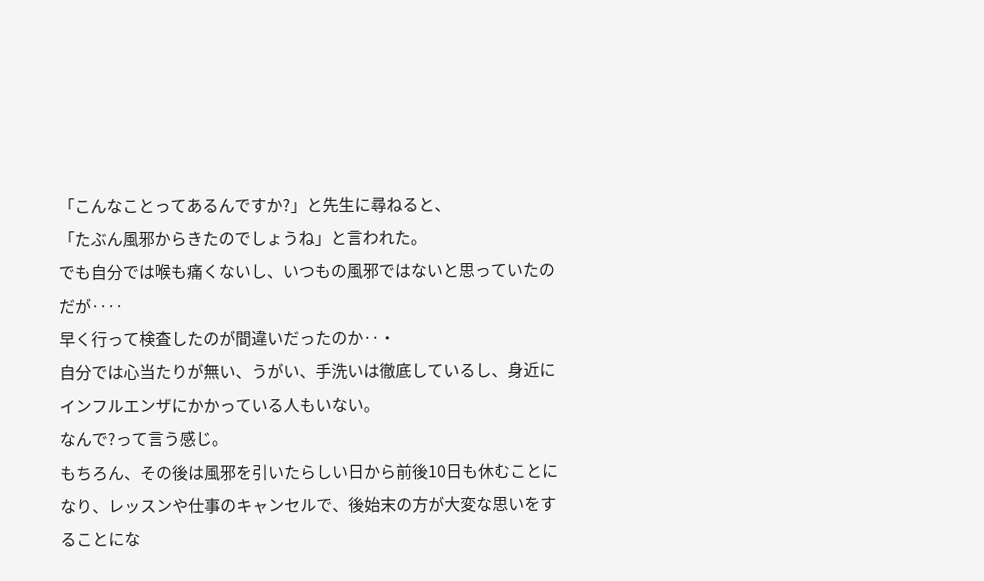「こんなことってあるんですか?」と先生に尋ねると、
「たぶん風邪からきたのでしょうね」と言われた。
でも自分では喉も痛くないし、いつもの風邪ではないと思っていたのだが‥‥
早く行って検査したのが間違いだったのか‥・
自分では心当たりが無い、うがい、手洗いは徹底しているし、身近にインフルエンザにかかっている人もいない。
なんで?って言う感じ。
もちろん、その後は風邪を引いたらしい日から前後10日も休むことになり、レッスンや仕事のキャンセルで、後始末の方が大変な思いをすることにな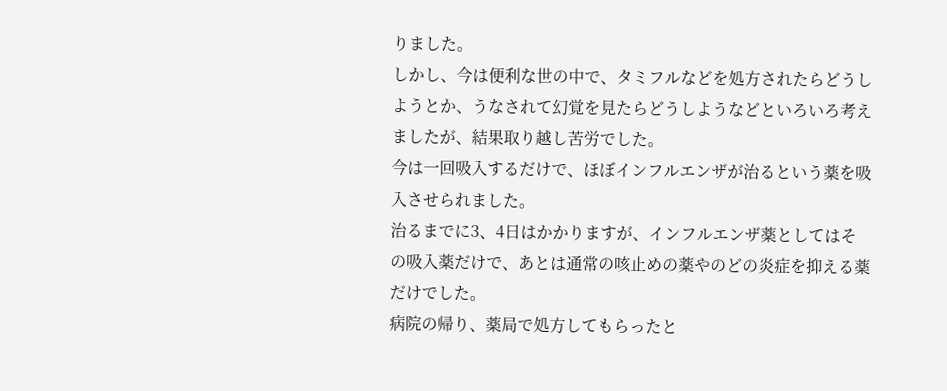りました。
しかし、今は便利な世の中で、タミフルなどを処方されたらどうしようとか、うなされて幻覚を見たらどうしようなどといろいろ考えましたが、結果取り越し苦労でした。
今は一回吸入するだけで、ほぼインフルエンザが治るという薬を吸入させられました。
治るまでに3、4日はかかりますが、インフルエンザ薬としてはその吸入薬だけで、あとは通常の咳止めの薬やのどの炎症を抑える薬だけでした。
病院の帰り、薬局で処方してもらったと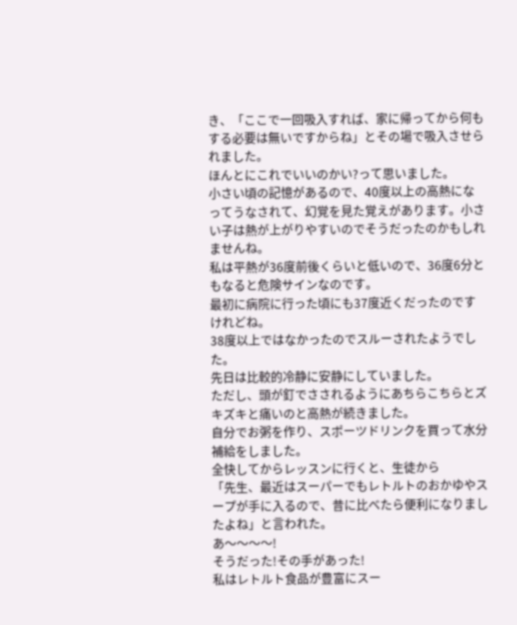き、「ここで一回吸入すれば、家に帰ってから何もする必要は無いですからね」とその場で吸入させられました。
ほんとにこれでいいのかい?って思いました。
小さい頃の記憶があるので、40度以上の高熱になってうなされて、幻覚を見た覚えがあります。小さい子は熱が上がりやすいのでそうだったのかもしれませんね。
私は平熱が36度前後くらいと低いので、36度6分ともなると危険サインなのです。
最初に病院に行った頃にも37度近くだったのですけれどね。
38度以上ではなかったのでスルーされたようでした。
先日は比較的冷静に安静にしていました。
ただし、頭が釘でさされるようにあちらこちらとズキズキと痛いのと高熱が続きました。
自分でお粥を作り、スポーツドリンクを買って水分補給をしました。
全快してからレッスンに行くと、生徒から
「先生、最近はスーパーでもレトルトのおかゆやスープが手に入るので、昔に比べたら便利になりましたよね」と言われた。
あ〜〜〜〜!
そうだった!その手があった!
私はレトルト食品が豊富にスー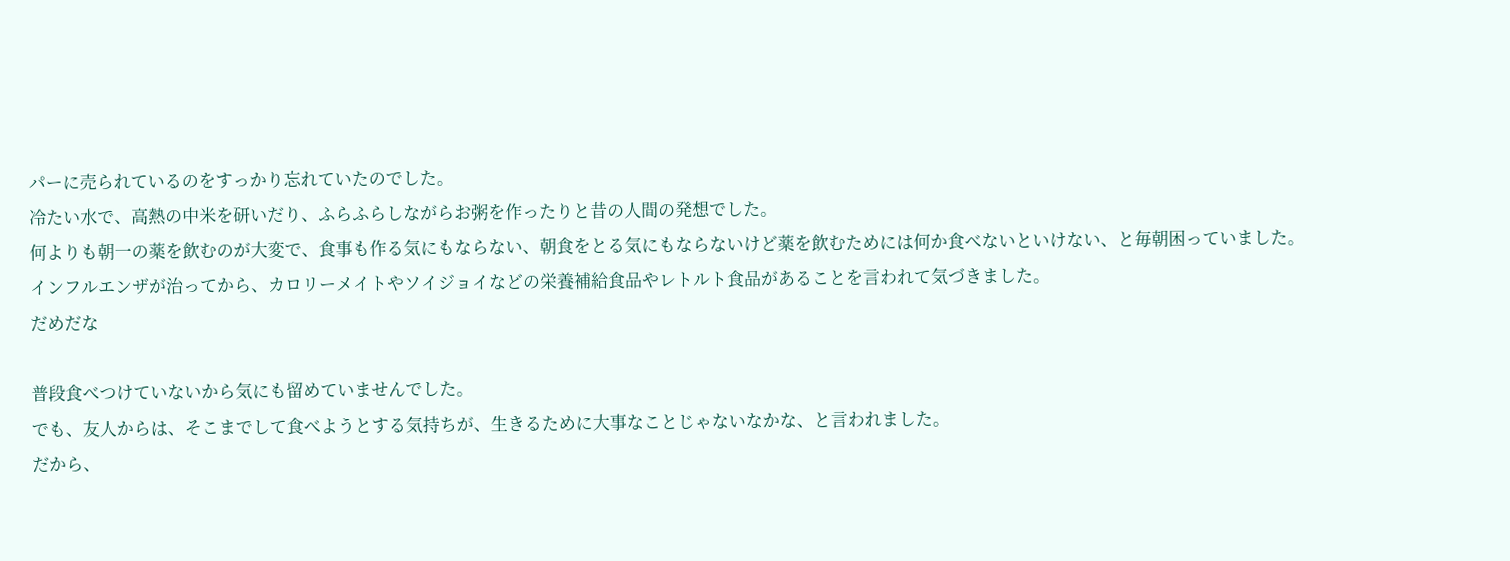パーに売られているのをすっかり忘れていたのでした。
冷たい水で、高熱の中米を研いだり、ふらふらしながらお粥を作ったりと昔の人間の発想でした。
何よりも朝一の薬を飲むのが大変で、食事も作る気にもならない、朝食をとる気にもならないけど薬を飲むためには何か食べないといけない、と毎朝困っていました。
インフルエンザが治ってから、カロリーメイトやソイジョイなどの栄養補給食品やレトルト食品があることを言われて気づきました。
だめだな

普段食べつけていないから気にも留めていませんでした。
でも、友人からは、そこまでして食べようとする気持ちが、生きるために大事なことじゃないなかな、と言われました。
だから、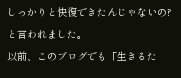しっかりと快復できたんじゃないの?と言われました。
以前、このブログでも「生きるた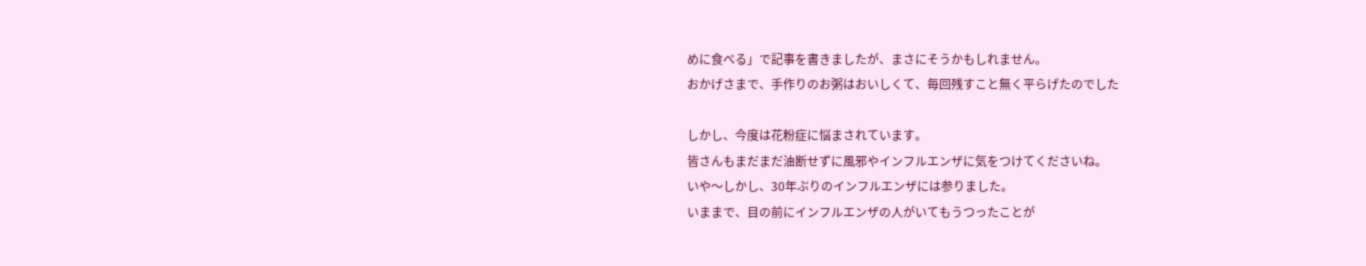めに食べる」で記事を書きましたが、まさにそうかもしれません。
おかげさまで、手作りのお粥はおいしくて、毎回残すこと無く平らげたのでした

しかし、今度は花粉症に悩まされています。
皆さんもまだまだ油断せずに風邪やインフルエンザに気をつけてくださいね。
いや〜しかし、30年ぶりのインフルエンザには参りました。
いままで、目の前にインフルエンザの人がいてもうつったことが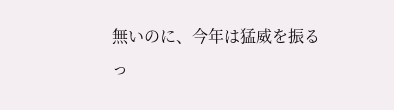無いのに、今年は猛威を振るっ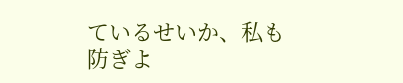ているせいか、私も防ぎよ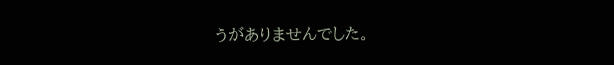うがありませんでした。